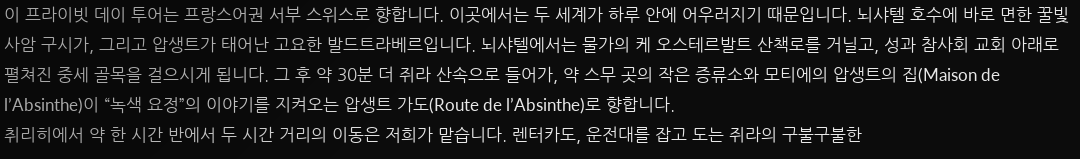이 프라이빗 데이 투어는 프랑스어권 서부 스위스로 향합니다. 이곳에서는 두 세계가 하루 안에 어우러지기 때문입니다. 뇌샤텔 호수에 바로 면한 꿀빛 사암 구시가, 그리고 압생트가 태어난 고요한 발드트라베르입니다. 뇌샤텔에서는 물가의 케 오스테르발트 산책로를 거닐고, 성과 참사회 교회 아래로 펼쳐진 중세 골목을 걸으시게 됩니다. 그 후 약 30분 더 쥐라 산속으로 들어가, 약 스무 곳의 작은 증류소와 모티에의 압생트의 집(Maison de l’Absinthe)이 “녹색 요정”의 이야기를 지켜오는 압생트 가도(Route de l’Absinthe)로 향합니다.
취리히에서 약 한 시간 반에서 두 시간 거리의 이동은 저희가 맡습니다. 렌터카도, 운전대를 잡고 도는 쥐라의 구불구불한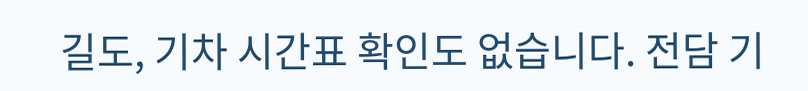길도, 기차 시간표 확인도 없습니다. 전담 기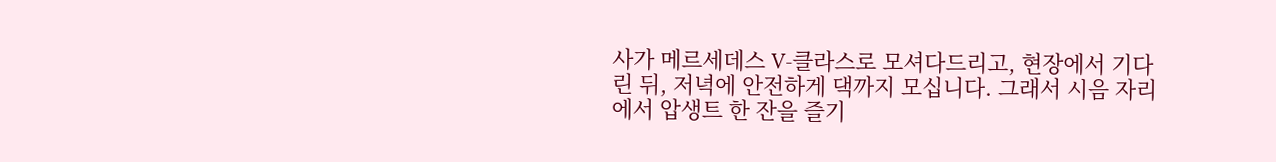사가 메르세데스 V-클라스로 모셔다드리고, 현장에서 기다린 뒤, 저녁에 안전하게 댁까지 모십니다. 그래서 시음 자리에서 압생트 한 잔을 즐기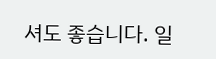셔도 좋습니다. 일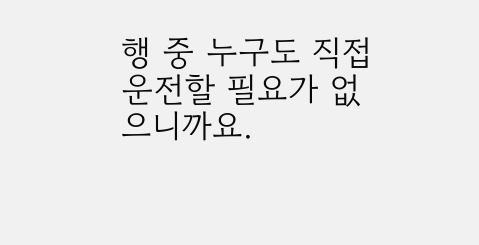행 중 누구도 직접 운전할 필요가 없으니까요.